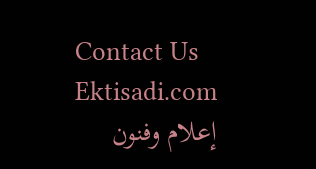Contact Us
Ektisadi.com
إعلام وفنون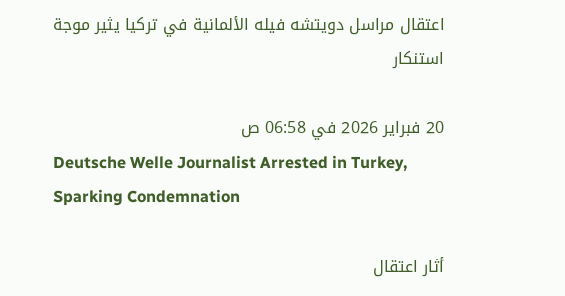اعتقال مراسل دويتشه فيله الألمانية في تركيا يثير موجة استنكار

20 فبراير 2026 في 06:58 ص
Deutsche Welle Journalist Arrested in Turkey, Sparking Condemnation

أثار اعتقال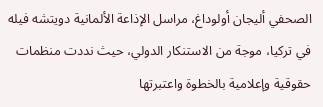الصحفي أليجان أولوداغ، مراسل الإذاعة الألمانية دويتشه فيله في تركيا، موجة من الاستنكار الدولي، حيث نددت منظمات حقوقية وإعلامية بالخطوة واعتبرتها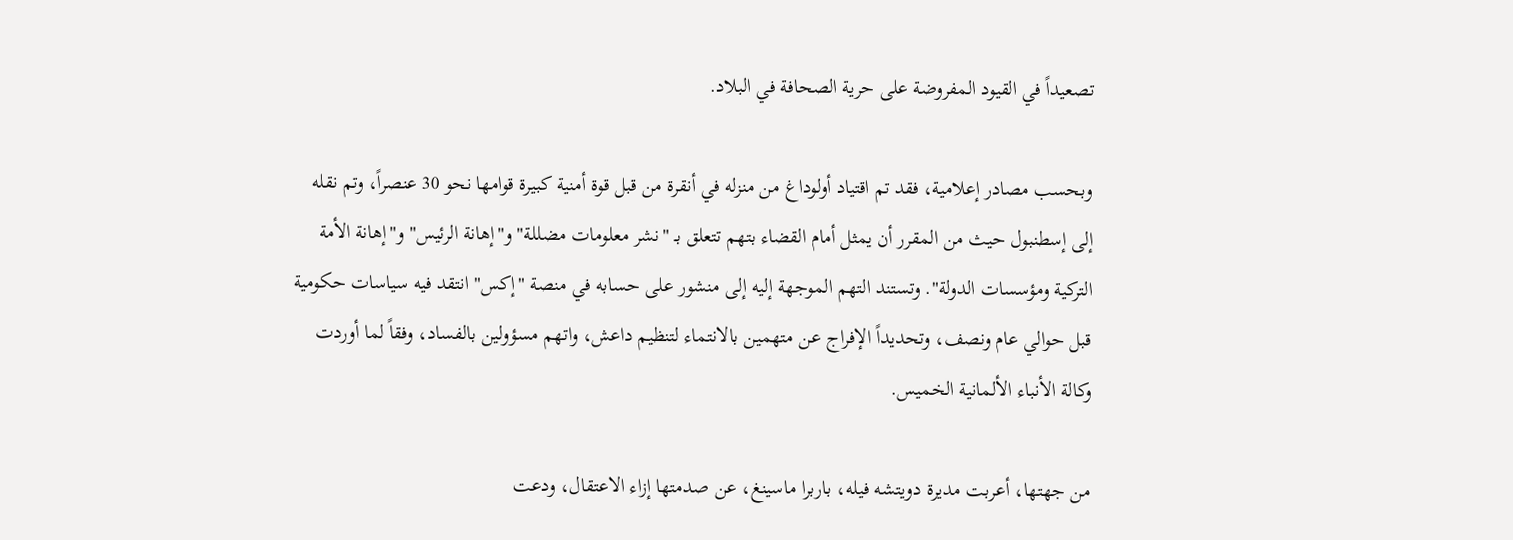تصعيداً في القيود المفروضة على حرية الصحافة في البلاد.

وبحسب مصادر إعلامية، فقد تم اقتياد أولوداغ من منزله في أنقرة من قبل قوة أمنية كبيرة قوامها نحو 30 عنصراً، وتم نقله إلى إسطنبول حيث من المقرر أن يمثل أمام القضاء بتهم تتعلق بـ "نشر معلومات مضللة" و"إهانة الرئيس" و"إهانة الأمة التركية ومؤسسات الدولة". وتستند التهم الموجهة إليه إلى منشور على حسابه في منصة "إكس" انتقد فيه سياسات حكومية قبل حوالي عام ونصف، وتحديداً الإفراج عن متهمين بالانتماء لتنظيم داعش، واتهم مسؤولين بالفساد، وفقاً لما أوردت وكالة الأنباء الألمانية الخميس.

من جهتها، أعربت مديرة دويتشه فيله، باربرا ماسينغ، عن صدمتها إزاء الاعتقال، ودعت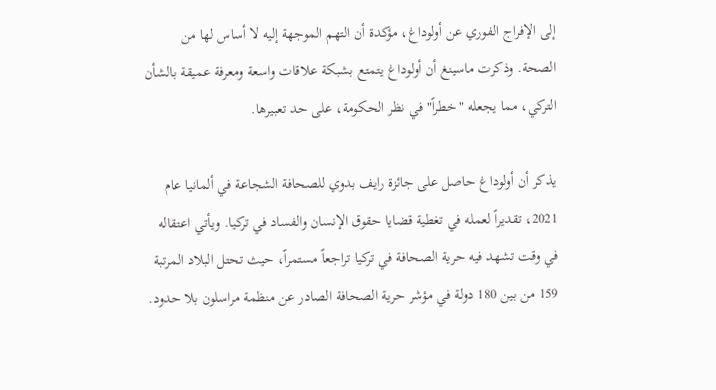إلى الإفراج الفوري عن أولوداغ، مؤكدة أن التهم الموجهة إليه لا أساس لها من الصحة. وذكرت ماسينغ أن أولوداغ يتمتع بشبكة علاقات واسعة ومعرفة عميقة بالشأن التركي، مما يجعله "خطراً" في نظر الحكومة، على حد تعبيرها.

يذكر أن أولوداغ حاصل على جائزة رايف بدوي للصحافة الشجاعة في ألمانيا عام 2021، تقديراً لعمله في تغطية قضايا حقوق الإنسان والفساد في تركيا. ويأتي اعتقاله في وقت تشهد فيه حرية الصحافة في تركيا تراجعاً مستمراً، حيث تحتل البلاد المرتبة 159 من بين 180 دولة في مؤشر حرية الصحافة الصادر عن منظمة مراسلون بلا حدود.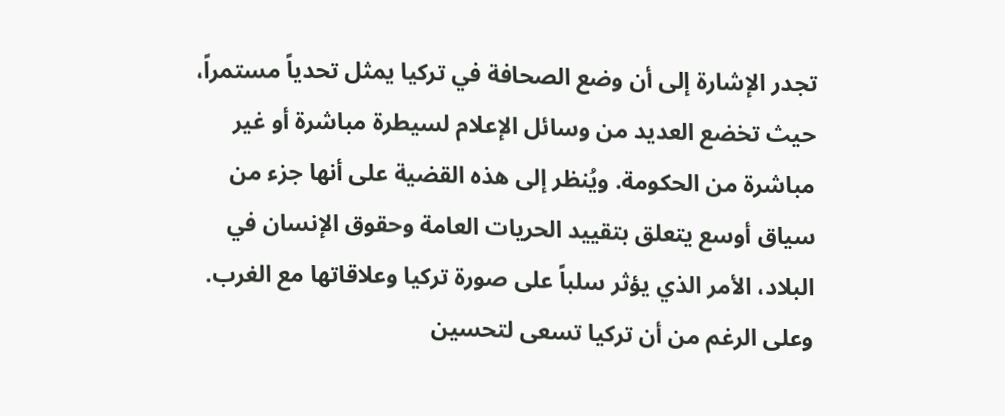تجدر الإشارة إلى أن وضع الصحافة في تركيا يمثل تحدياً مستمراً، حيث تخضع العديد من وسائل الإعلام لسيطرة مباشرة أو غير مباشرة من الحكومة. ويُنظر إلى هذه القضية على أنها جزء من سياق أوسع يتعلق بتقييد الحريات العامة وحقوق الإنسان في البلاد، الأمر الذي يؤثر سلباً على صورة تركيا وعلاقاتها مع الغرب. وعلى الرغم من أن تركيا تسعى لتحسين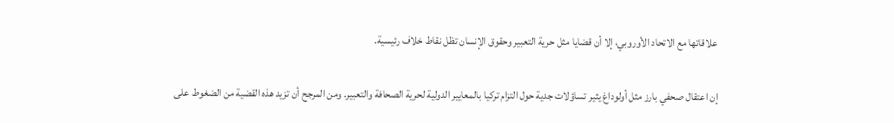علاقاتها مع الاتحاد الأوروبي، إلا أن قضايا مثل حرية التعبير وحقوق الإنسان تظل نقاط خلاف رئيسية.

إن اعتقال صحفي بارز مثل أولوداغ يثير تساؤلات جدية حول التزام تركيا بالمعايير الدولية لحرية الصحافة والتعبير. ومن المرجح أن تزيد هذه القضية من الضغوط على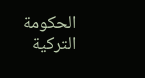الحكومة التركية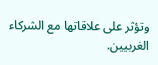وتؤثر على علاقاتها مع الشركاء الغربيين.